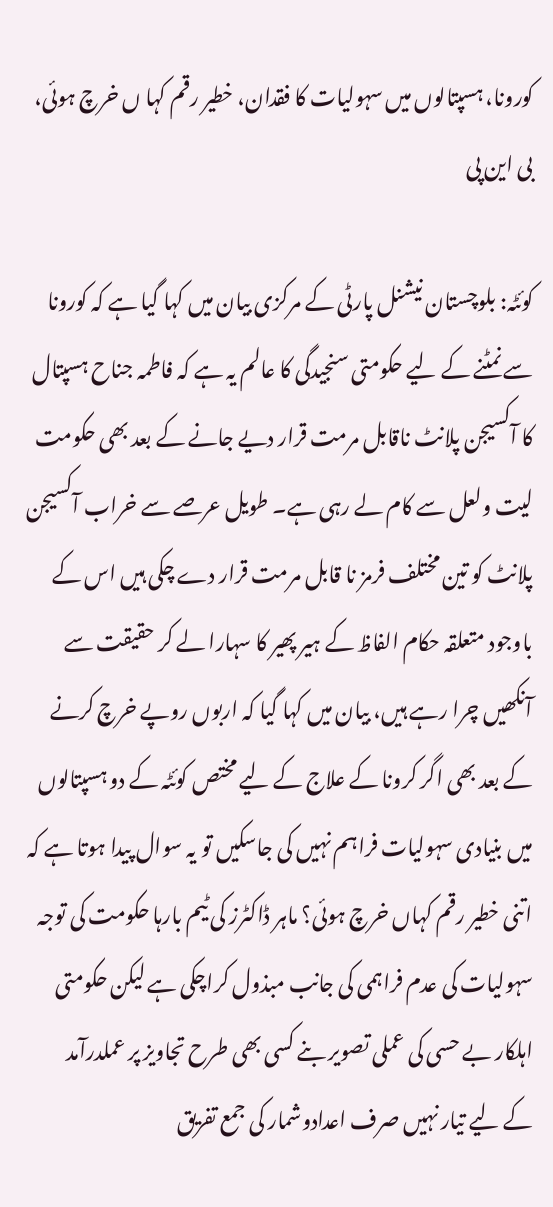کورونا، ہسپتالوں میں سہولیات کا فقدان، خطیر رقم کہا ں خرچ ہوئی، بی این پی

کوئٹہ: بلوچستان نیشنل پارٹی کے مرکزی بیان میں کہا گیا ہے کہ کورونا سے نمٹنے کے لیے حکومتی سنجیدگی کا عالم یہ ہے کہ فاطمہ جناح ہسپتال کا آکسیجن پلانٹ ناقابل مرمت قرار دیے جانے کے بعد بھی حکومت لیت ولعل سے کام لے رہی ہے۔ طویل عرصے سے خراب آکسیجن پلانٹ کو تین مختلف فرمز نا قابل مرمت قرار دے چکی ہیں اس کے باوجود متعلقہ حکام الفاظ کے ہیر پھیر کا سہارا لے کر حقیقت سے آنکھیں چرا رہے ہیں، بیان میں کہا گیا کہ اربوں روپے خرچ کرنے کے بعد بھی اگر کرونا کے علاج کے لیے مختص کوئٹہ کے دو ہسپتالوں میں بنیادی سہولیات فراہم نہیں کی جاسکیں تو یہ سوال پیدا ہوتا ہے کہ اتنی خطیر رقم کہاں خرچ ہوئی؟ ماہر ڈاکٹرز کی ٹیم بارہا حکومت کی توجہ سہولیات کی عدم فراہمی کی جانب مبذول کراچکی ہے لیکن حکومتی اہلکار بے حسی کی عملی تصویر بنے کسی بھی طرح تجاویز پر عملدرآمد کے لیے تیار نہیں صرف اعدادوشمار کی جمع تفریق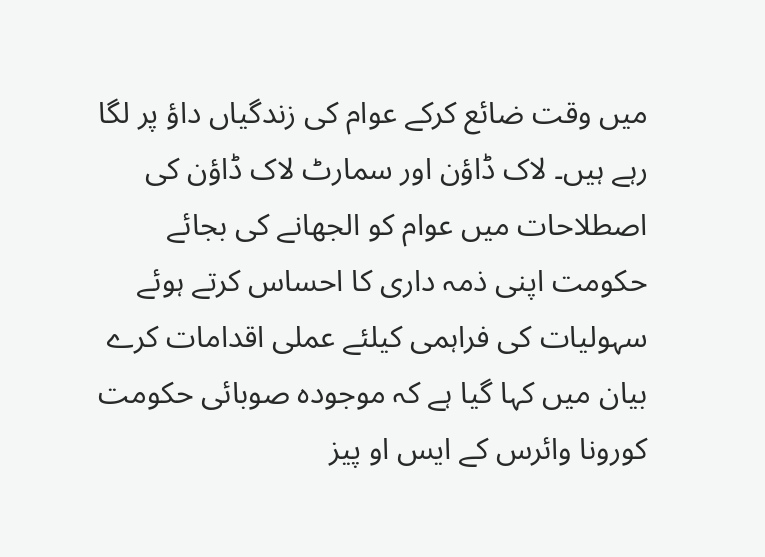میں وقت ضائع کرکے عوام کی زندگیاں داؤ پر لگا رہے ہیں۔ لاک ڈاؤن اور سمارٹ لاک ڈاؤن کی اصطلاحات میں عوام کو الجھانے کی بجائے حکومت اپنی ذمہ داری کا احساس کرتے ہوئے سہولیات کی فراہمی کیلئے عملی اقدامات کرے بیان میں کہا گیا ہے کہ موجودہ صوبائی حکومت کورونا وائرس کے ایس او پیز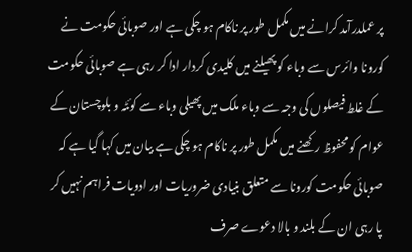پر عملدرآمد کرانے میں مکمل طور پر ناکام ہو چکی ہے اور صوبائی حکومت نے کورونا وائرس سے وباء کو پھیلنے میں کلیدی کردار ادا کر رہی ہے صوبائی حکومت کے غلط فیصلوں کی وجہ سے وباء ملک میں پھیلی وباء سے کوئٹہ و بلوچستان کے عوام کو محفوظ رکھنے میں مکمل طور پر ناکام ہو چکی ہے بیان میں کہا گیا ہے کہ صوبائی حکومت کورونا سے متعلق بنیادی ضروریات اور ادویات فراہم نہیں کر پا رہی ان کے بلند و بالا دعوے صرف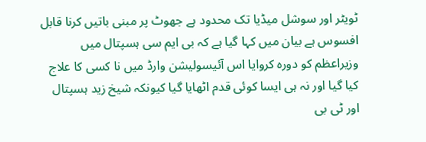ٹویٹر اور سوشل میڈیا تک محدود ہے جھوٹ پر مبنی باتیں کرنا قابل افسوس ہے بیان میں کہا گیا ہے کہ بی ایم سی ہسپتال میں وزیراعظم کو دورہ کروایا اس آئیسولیشن وارڈ میں نا کسی کا علاج کیا گیا اور نہ ہی ایسا کوئی قدم اٹھایا گیا کیونکہ شیخ زید ہسپتال اور ٹی بی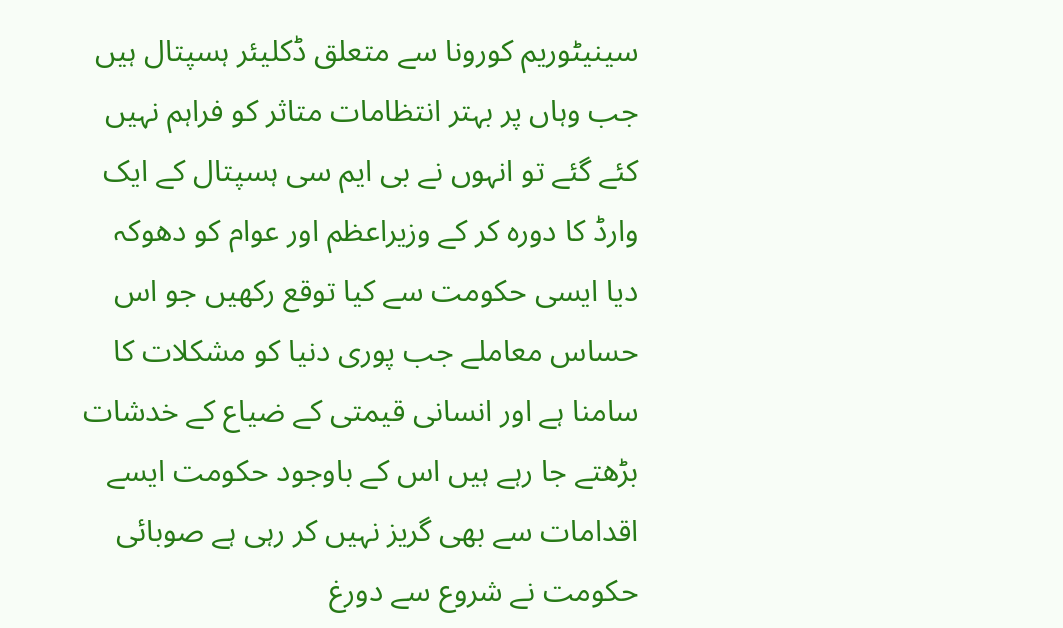سینیٹوریم کورونا سے متعلق ڈکلیئر ہسپتال ہیں جب وہاں پر بہتر انتظامات متاثر کو فراہم نہیں کئے گئے تو انہوں نے بی ایم سی ہسپتال کے ایک وارڈ کا دورہ کر کے وزیراعظم اور عوام کو دھوکہ دیا ایسی حکومت سے کیا توقع رکھیں جو اس حساس معاملے جب پوری دنیا کو مشکلات کا سامنا ہے اور انسانی قیمتی کے ضیاع کے خدشات بڑھتے جا رہے ہیں اس کے باوجود حکومت ایسے اقدامات سے بھی گریز نہیں کر رہی ہے صوبائی حکومت نے شروع سے دورغ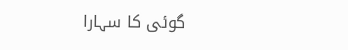گوئی کا سہارا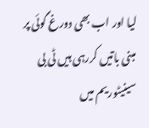لیا اور اب بھی دورغ گوئی پر مبنی باتیں کررہی ہیں ٹی بی سینیٹوریم میں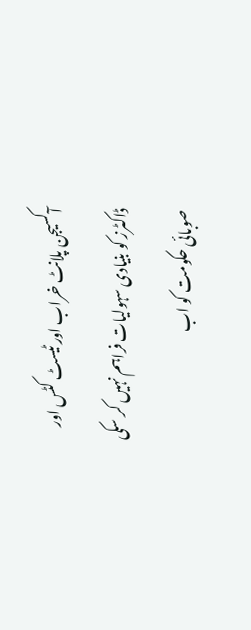آکسیجن پلانٹ خراب اور ٹیسٹ کٹس اور ڈاکٹرز کو بنیادی سہولیات فراہم نہیں کر سکی صوبائی حکومت کو اب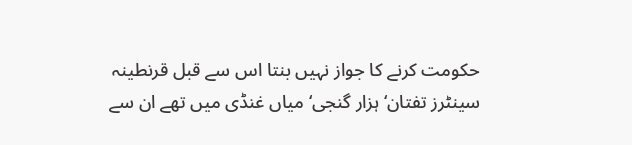حکومت کرنے کا جواز نہیں بنتا اس سے قبل قرنطینہ سینٹرز تفتان‘ ہزار گنجی‘ میاں غنڈی میں تھے ان سے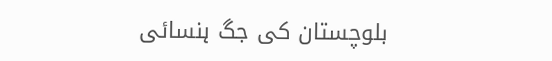بلوچستان کی جگ ہنسائی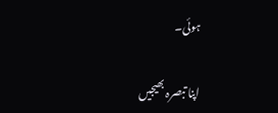ہوئی۔

اپنا تبصرہ بھیجیں